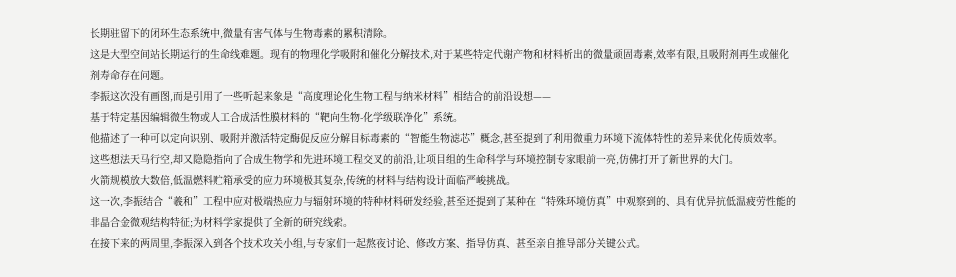长期驻留下的闭环生态系统中,微量有害气体与生物毒素的累积清除。
这是大型空间站长期运行的生命线难题。现有的物理化学吸附和催化分解技术,对于某些特定代谢产物和材料析出的微量顽固毒素,效率有限,且吸附剂再生或催化剂寿命存在问题。
李振这次没有画图,而是引用了一些听起来象是“高度理论化生物工程与纳米材料”相结合的前沿设想——
基于特定基因编辑微生物或人工合成活性膜材料的“靶向生物-化学级联净化”系统。
他描述了一种可以定向识别、吸附并激活特定酶促反应分解目标毒素的“智能生物滤芯”概念,甚至提到了利用微重力环境下流体特性的差异来优化传质效率。
这些想法天马行空,却又隐隐指向了合成生物学和先进环境工程交叉的前沿,让项目组的生命科学与环境控制专家眼前一亮,仿佛打开了新世界的大门。
火箭规模放大数倍,低温燃料贮箱承受的应力环境极其复杂,传统的材料与结构设计面临严峻挑战。
这一次,李振结合“羲和”工程中应对极端热应力与辐射环境的特种材料研发经验,甚至还提到了某种在“特殊环境仿真”中观察到的、具有优异抗低温疲劳性能的非晶合金微观结构特征;为材料学家提供了全新的研究线索。
在接下来的两周里,李振深入到各个技术攻关小组,与专家们一起熬夜讨论、修改方案、指导仿真、甚至亲自推导部分关键公式。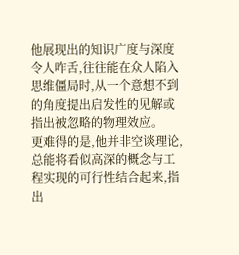他展现出的知识广度与深度令人咋舌,往往能在众人陷入思维僵局时,从一个意想不到的角度提出启发性的见解或指出被忽略的物理效应。
更难得的是,他并非空谈理论,总能将看似高深的概念与工程实现的可行性结合起来,指出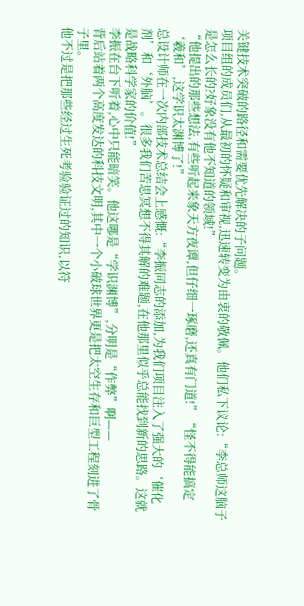关键技术突破的路径和需要优先解决的子问题。
项目组的成员们,从最初的怀疑和审视,迅速转变为由衷的敬佩。他们私下议论:“李总师这脑子是怎么长的?好象没有他不知道的领域!”
“他提出的那些想法,有些听起来象天方夜谭,但仔细一琢磨,还真有门道!”“怪不得能搞定‘羲和’,这学识太渊博了!”
总设计师在一次内部技术总结会上感慨:“李振同志的添加,为我们项目注入了强大的‘催化剂’和‘外脑’。很多我们苦思冥想不得其解的难题,在他那里似乎总能找到新的思路。这就是战略科学家的价值!”
李振在台下听着,心中只能暗笑。他这哪是“学识渊博”,分明是“作弊”啊——
背后站着两个高度发达的科技文明,其中一个小破球世界更是把太空生存和巨型工程刻进了骨子里。
他不过是把那些经过生死考验验证过的知识,以符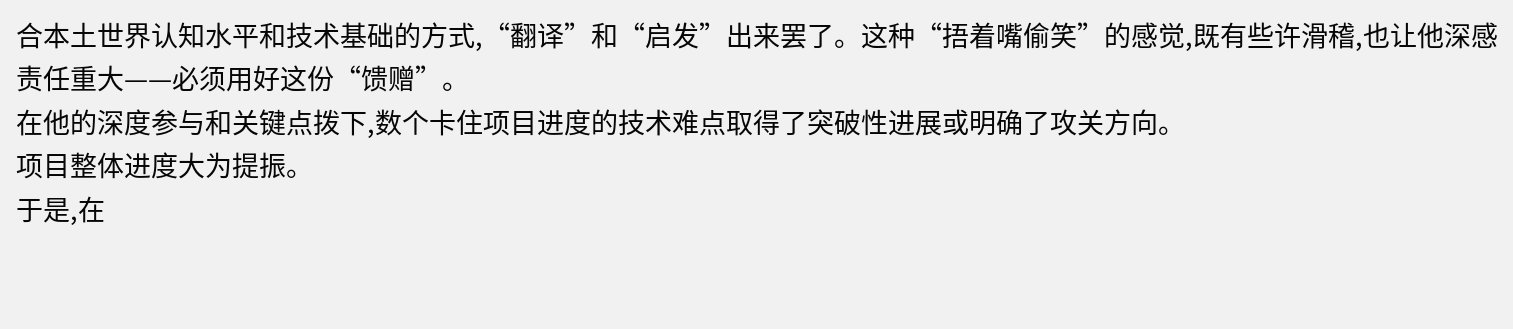合本土世界认知水平和技术基础的方式,“翻译”和“启发”出来罢了。这种“捂着嘴偷笑”的感觉,既有些许滑稽,也让他深感责任重大——必须用好这份“馈赠”。
在他的深度参与和关键点拨下,数个卡住项目进度的技术难点取得了突破性进展或明确了攻关方向。
项目整体进度大为提振。
于是,在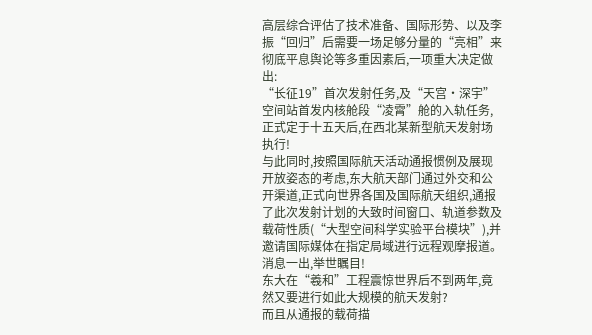高层综合评估了技术准备、国际形势、以及李振“回归”后需要一场足够分量的“亮相”来彻底平息舆论等多重因素后,一项重大决定做出:
“长征19”首次发射任务,及“天宫·深宇”空间站首发内核舱段“凌霄”舱的入轨任务,正式定于十五天后,在西北某新型航天发射场执行!
与此同时,按照国际航天活动通报惯例及展现开放姿态的考虑,东大航天部门通过外交和公开渠道,正式向世界各国及国际航天组织,通报了此次发射计划的大致时间窗口、轨道参数及载荷性质(“大型空间科学实验平台模块”),并邀请国际媒体在指定局域进行远程观摩报道。
消息一出,举世瞩目!
东大在“羲和”工程震惊世界后不到两年,竟然又要进行如此大规模的航天发射?
而且从通报的载荷描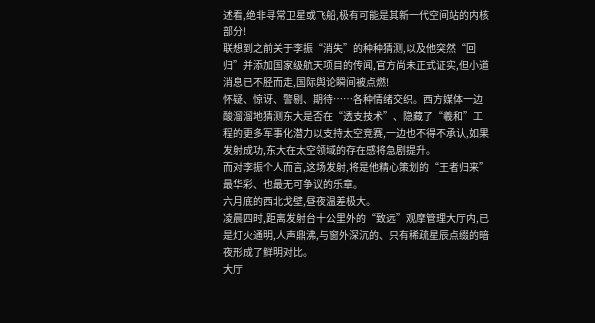述看,绝非寻常卫星或飞船,极有可能是其新一代空间站的内核部分!
联想到之前关于李振“消失”的种种猜测,以及他突然“回归”并添加国家级航天项目的传闻,官方尚未正式证实,但小道消息已不胫而走,国际舆论瞬间被点燃!
怀疑、惊讶、警剔、期待……各种情绪交织。西方媒体一边酸溜溜地猜测东大是否在“透支技术”、隐藏了“羲和”工程的更多军事化潜力以支持太空竞赛,一边也不得不承认,如果发射成功,东大在太空领域的存在感将急剧提升。
而对李振个人而言,这场发射,将是他精心策划的“王者归来”最华彩、也最无可争议的乐章。
六月底的西北戈壁,昼夜温差极大。
凌晨四时,距离发射台十公里外的“致远”观摩管理大厅内,已是灯火通明,人声鼎沸,与窗外深沉的、只有稀疏星辰点缀的暗夜形成了鲜明对比。
大厅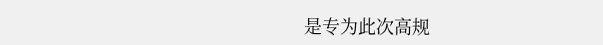是专为此次高规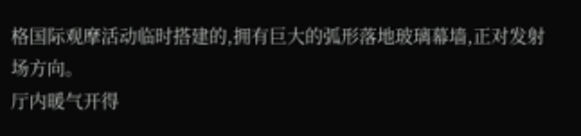格国际观摩活动临时搭建的,拥有巨大的弧形落地玻璃幕墙,正对发射场方向。
厅内暖气开得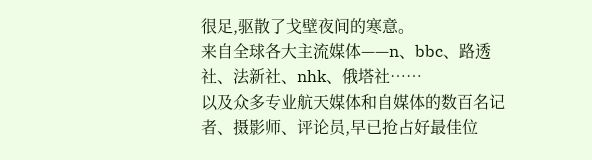很足,驱散了戈壁夜间的寒意。
来自全球各大主流媒体——n、bbc、路透社、法新社、nhk、俄塔社……
以及众多专业航天媒体和自媒体的数百名记者、摄影师、评论员,早已抢占好最佳位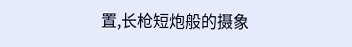置,长枪短炮般的摄象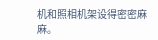机和照相机架设得密密麻麻。